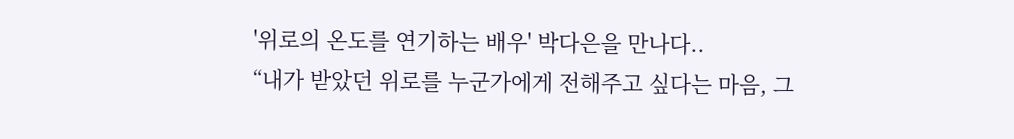'위로의 온도를 연기하는 배우' 박다은을 만나다..
“내가 받았던 위로를 누군가에게 전해주고 싶다는 마음, 그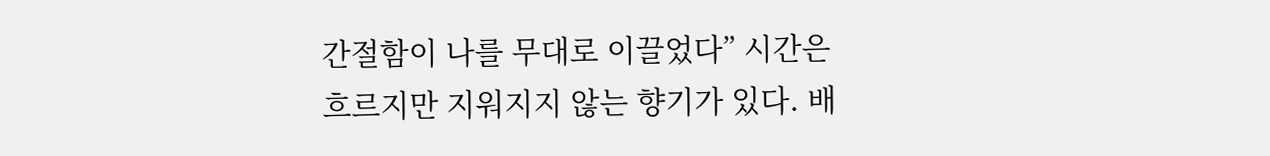간절함이 나를 무대로 이끌었다” 시간은 흐르지만 지워지지 않는 향기가 있다. 배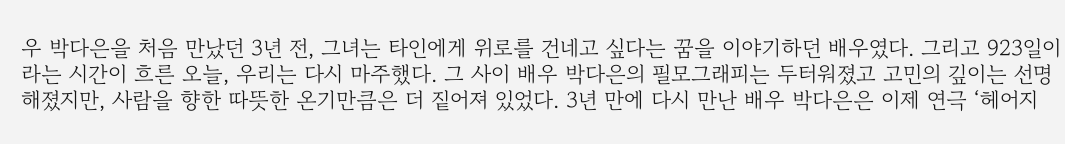우 박다은을 처음 만났던 3년 전, 그녀는 타인에게 위로를 건네고 싶다는 꿈을 이야기하던 배우였다. 그리고 923일이라는 시간이 흐른 오늘, 우리는 다시 마주했다. 그 사이 배우 박다은의 필모그래피는 두터워졌고 고민의 깊이는 선명해졌지만, 사람을 향한 따뜻한 온기만큼은 더 짙어져 있었다. 3년 만에 다시 만난 배우 박다은은 이제 연극 ‘헤어지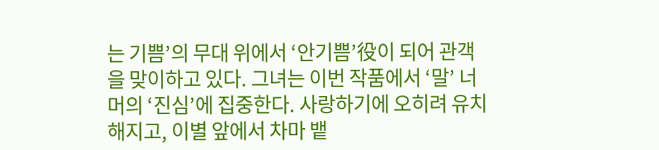는 기쁨’의 무대 위에서 ‘안기쁨’役이 되어 관객을 맞이하고 있다. 그녀는 이번 작품에서 ‘말’ 너머의 ‘진심’에 집중한다. 사랑하기에 오히려 유치해지고, 이별 앞에서 차마 뱉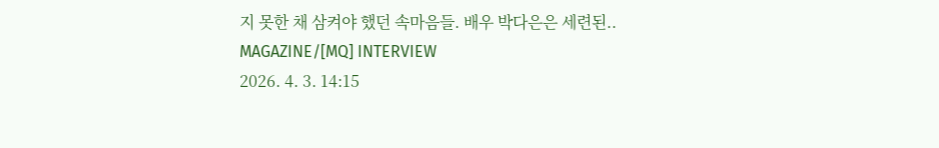지 못한 채 삼켜야 했던 속마음들. 배우 박다은은 세련된..
MAGAZINE/[MQ] INTERVIEW
2026. 4. 3. 14:15